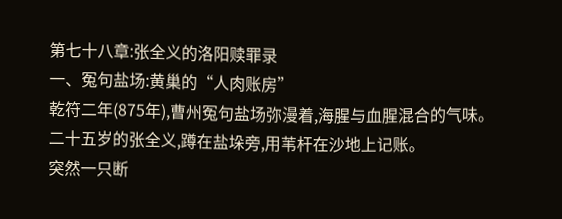第七十八章:张全义的洛阳赎罪录
一、冤句盐场:黄巢的“人肉账房”
乾符二年(875年),曹州冤句盐场弥漫着,海腥与血腥混合的气味。
二十五岁的张全义,蹲在盐垛旁,用苇杆在沙地上记账。
突然一只断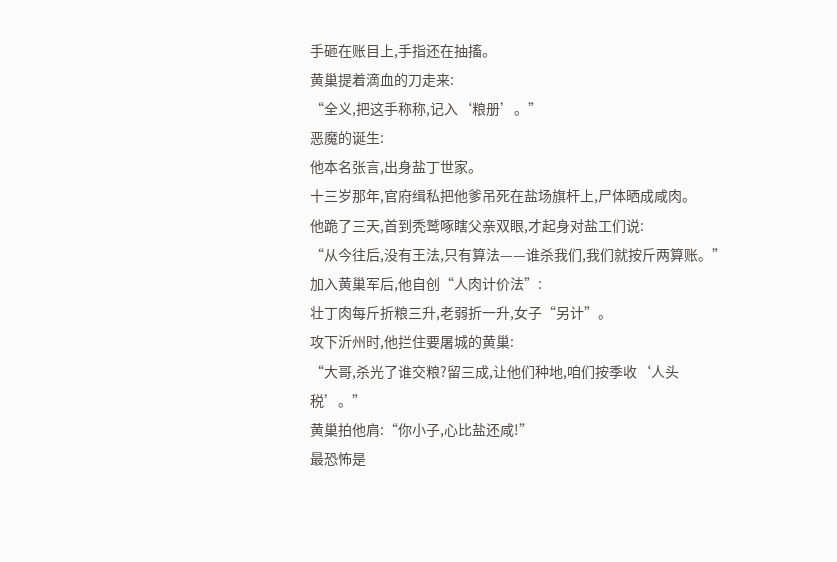手砸在账目上,手指还在抽搐。
黄巢提着滴血的刀走来:
“全义,把这手称称,记入‘粮册’。”
恶魔的诞生:
他本名张言,出身盐丁世家。
十三岁那年,官府缉私把他爹吊死在盐场旗杆上,尸体晒成咸肉。
他跪了三天,首到秃鹫啄瞎父亲双眼,才起身对盐工们说:
“从今往后,没有王法,只有算法——谁杀我们,我们就按斤两算账。”
加入黄巢军后,他自创“人肉计价法”:
壮丁肉每斤折粮三升,老弱折一升,女子“另计”。
攻下沂州时,他拦住要屠城的黄巢:
“大哥,杀光了谁交粮?留三成,让他们种地,咱们按季收‘人头税’。”
黄巢拍他肩:“你小子,心比盐还咸!”
最恐怖是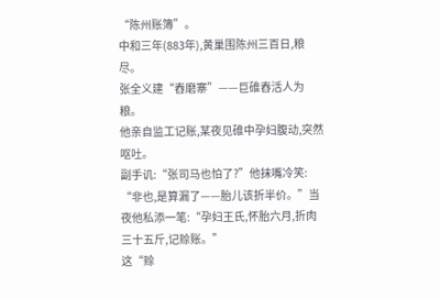“陈州账簿”。
中和三年(883年),黄巢围陈州三百日,粮尽。
张全义建“舂磨寨”——巨碓舂活人为粮。
他亲自监工记账,某夜见碓中孕妇腹动,突然呕吐。
副手讥:“张司马也怕了?”他抹嘴冷笑:
“非也,是算漏了——胎儿该折半价。”当夜他私添一笔:“孕妇王氏,怀胎六月,折肉三十五斤,记赊账。”
这“赊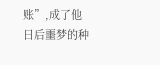账”,成了他日后噩梦的种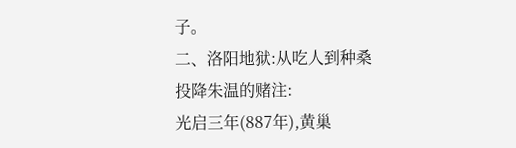子。
二、洛阳地狱:从吃人到种桑
投降朱温的赌注:
光启三年(887年),黄巢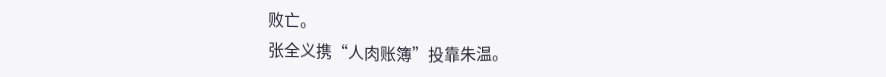败亡。
张全义携“人肉账簿”投靠朱温。